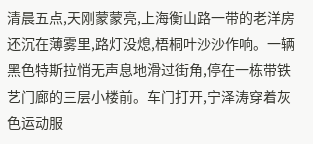清晨五点,天刚蒙蒙亮,上海衡山路一带的老洋房还沉在薄雾里,路灯没熄,梧桐叶沙沙作响。一辆黑色特斯拉悄无声息地滑过街角,停在一栋带铁艺门廊的三层小楼前。车门打开,宁泽涛穿着灰色运动服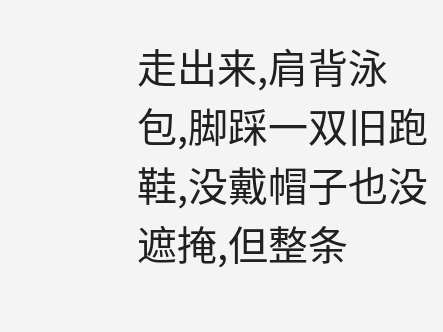走出来,肩背泳包,脚踩一双旧跑鞋,没戴帽子也没遮掩,但整条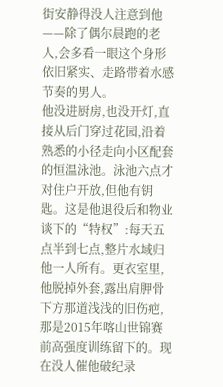街安静得没人注意到他——除了偶尔晨跑的老人,会多看一眼这个身形依旧紧实、走路带着水感节奏的男人。
他没进厨房,也没开灯,直接从后门穿过花园,沿着熟悉的小径走向小区配套的恒温泳池。泳池六点才对住户开放,但他有钥匙。这是他退役后和物业谈下的“特权”:每天五点半到七点,整片水域归他一人所有。更衣室里,他脱掉外套,露出肩胛骨下方那道浅浅的旧伤疤,那是2015年喀山世锦赛前高强度训练留下的。现在没人催他破纪录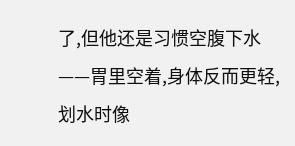了,但他还是习惯空腹下水——胃里空着,身体反而更轻,划水时像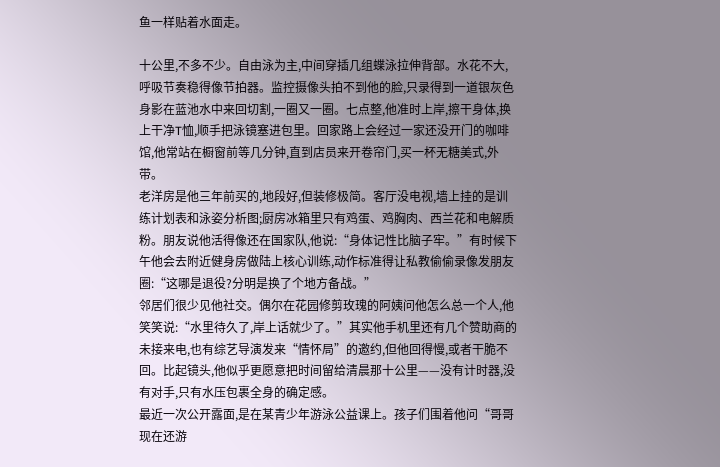鱼一样贴着水面走。

十公里,不多不少。自由泳为主,中间穿插几组蝶泳拉伸背部。水花不大,呼吸节奏稳得像节拍器。监控摄像头拍不到他的脸,只录得到一道银灰色身影在蓝池水中来回切割,一圈又一圈。七点整,他准时上岸,擦干身体,换上干净T恤,顺手把泳镜塞进包里。回家路上会经过一家还没开门的咖啡馆,他常站在橱窗前等几分钟,直到店员来开卷帘门,买一杯无糖美式,外带。
老洋房是他三年前买的,地段好,但装修极简。客厅没电视,墙上挂的是训练计划表和泳姿分析图;厨房冰箱里只有鸡蛋、鸡胸肉、西兰花和电解质粉。朋友说他活得像还在国家队,他说:“身体记性比脑子牢。”有时候下午他会去附近健身房做陆上核心训练,动作标准得让私教偷偷录像发朋友圈:“这哪是退役?分明是换了个地方备战。”
邻居们很少见他社交。偶尔在花园修剪玫瑰的阿姨问他怎么总一个人,他笑笑说:“水里待久了,岸上话就少了。”其实他手机里还有几个赞助商的未接来电,也有综艺导演发来“情怀局”的邀约,但他回得慢,或者干脆不回。比起镜头,他似乎更愿意把时间留给清晨那十公里——没有计时器,没有对手,只有水压包裹全身的确定感。
最近一次公开露面,是在某青少年游泳公益课上。孩子们围着他问“哥哥现在还游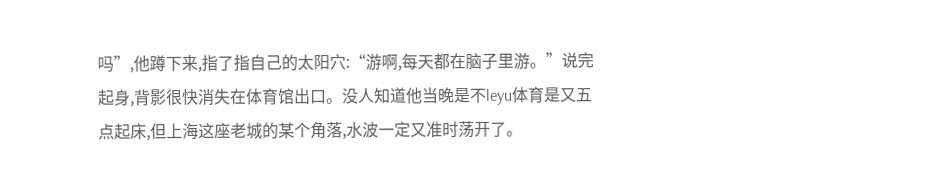吗”,他蹲下来,指了指自己的太阳穴:“游啊,每天都在脑子里游。”说完起身,背影很快消失在体育馆出口。没人知道他当晚是不leyu体育是又五点起床,但上海这座老城的某个角落,水波一定又准时荡开了。